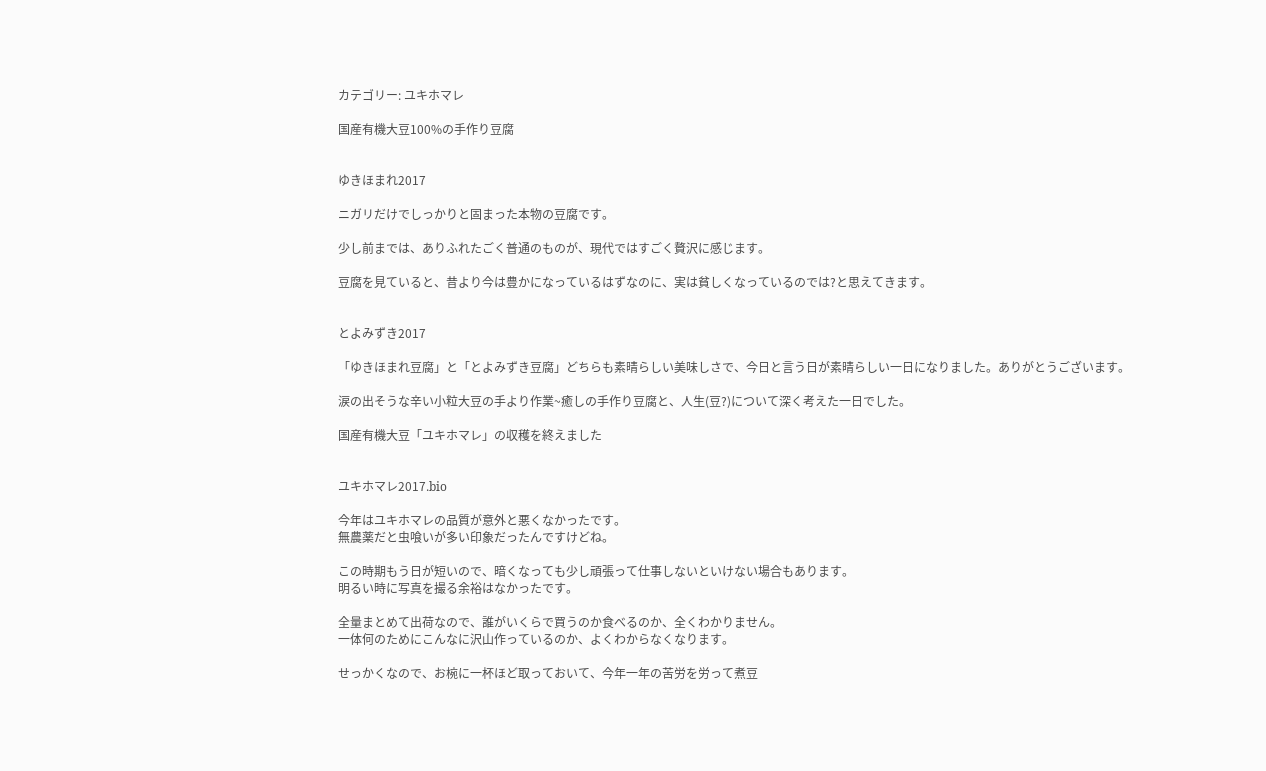カテゴリー: ユキホマレ

国産有機大豆100%の手作り豆腐


ゆきほまれ2017

ニガリだけでしっかりと固まった本物の豆腐です。

少し前までは、ありふれたごく普通のものが、現代ではすごく贅沢に感じます。

豆腐を見ていると、昔より今は豊かになっているはずなのに、実は貧しくなっているのでは?と思えてきます。


とよみずき2017

「ゆきほまれ豆腐」と「とよみずき豆腐」どちらも素晴らしい美味しさで、今日と言う日が素晴らしい一日になりました。ありがとうございます。

涙の出そうな辛い小粒大豆の手より作業~癒しの手作り豆腐と、人生(豆?)について深く考えた一日でした。

国産有機大豆「ユキホマレ」の収穫を終えました


ユキホマレ2017.bio

今年はユキホマレの品質が意外と悪くなかったです。
無農薬だと虫喰いが多い印象だったんですけどね。

この時期もう日が短いので、暗くなっても少し頑張って仕事しないといけない場合もあります。
明るい時に写真を撮る余裕はなかったです。

全量まとめて出荷なので、誰がいくらで買うのか食べるのか、全くわかりません。
一体何のためにこんなに沢山作っているのか、よくわからなくなります。

せっかくなので、お椀に一杯ほど取っておいて、今年一年の苦労を労って煮豆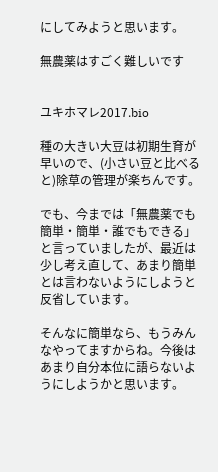にしてみようと思います。

無農薬はすごく難しいです


ユキホマレ2017.bio

種の大きい大豆は初期生育が早いので、(小さい豆と比べると)除草の管理が楽ちんです。

でも、今までは「無農薬でも簡単・簡単・誰でもできる」と言っていましたが、最近は少し考え直して、あまり簡単とは言わないようにしようと反省しています。

そんなに簡単なら、もうみんなやってますからね。今後はあまり自分本位に語らないようにしようかと思います。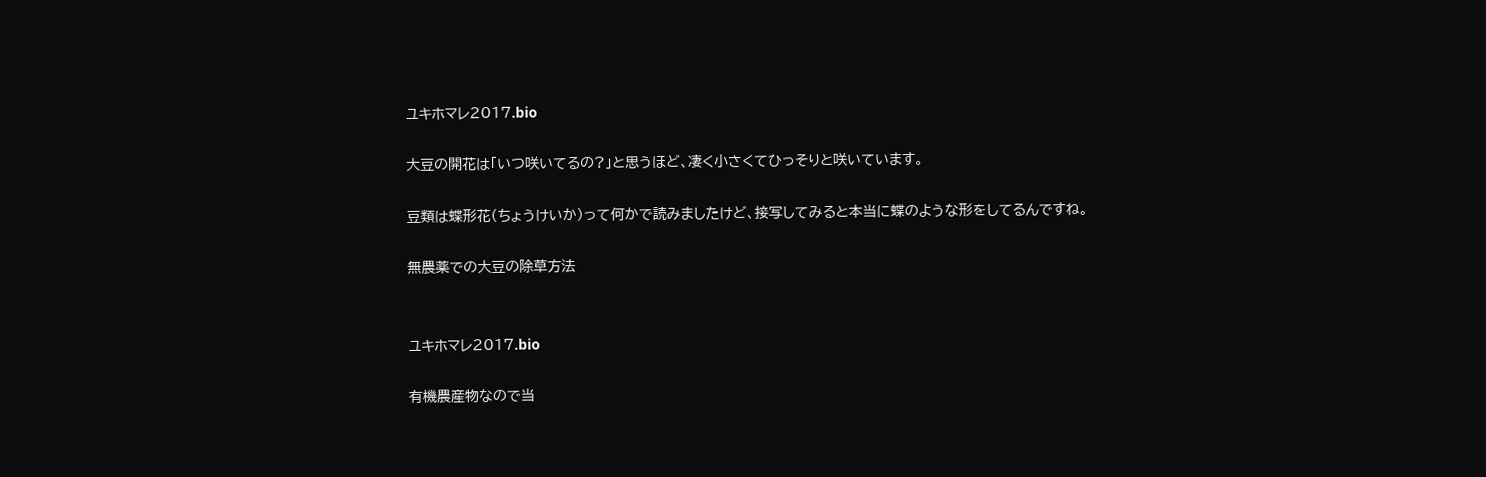ユキホマレ2017.bio

大豆の開花は「いつ咲いてるの?」と思うほど、凄く小さくてひっそりと咲いています。

豆類は蝶形花(ちょうけいか)って何かで読みましたけど、接写してみると本当に蝶のような形をしてるんですね。

無農薬での大豆の除草方法


ユキホマレ2017.bio

有機農産物なので当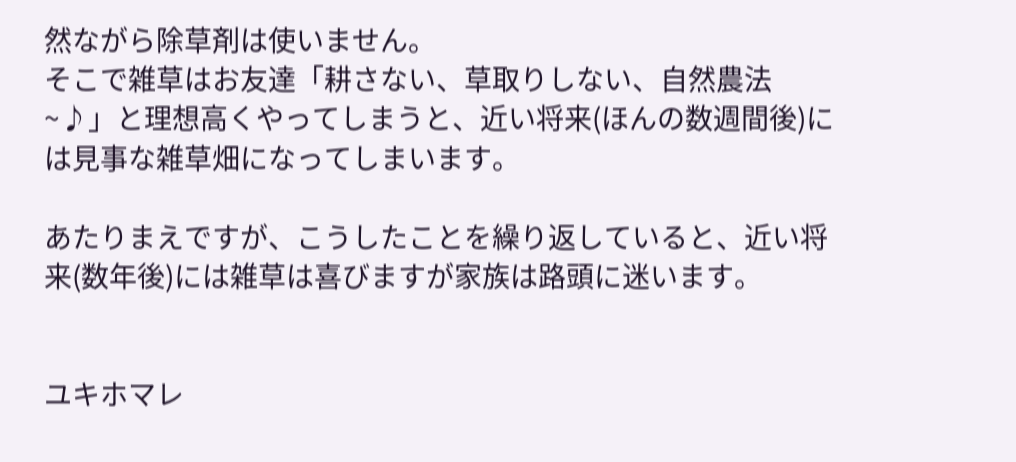然ながら除草剤は使いません。
そこで雑草はお友達「耕さない、草取りしない、自然農法~♪」と理想高くやってしまうと、近い将来(ほんの数週間後)には見事な雑草畑になってしまいます。

あたりまえですが、こうしたことを繰り返していると、近い将来(数年後)には雑草は喜びますが家族は路頭に迷います。


ユキホマレ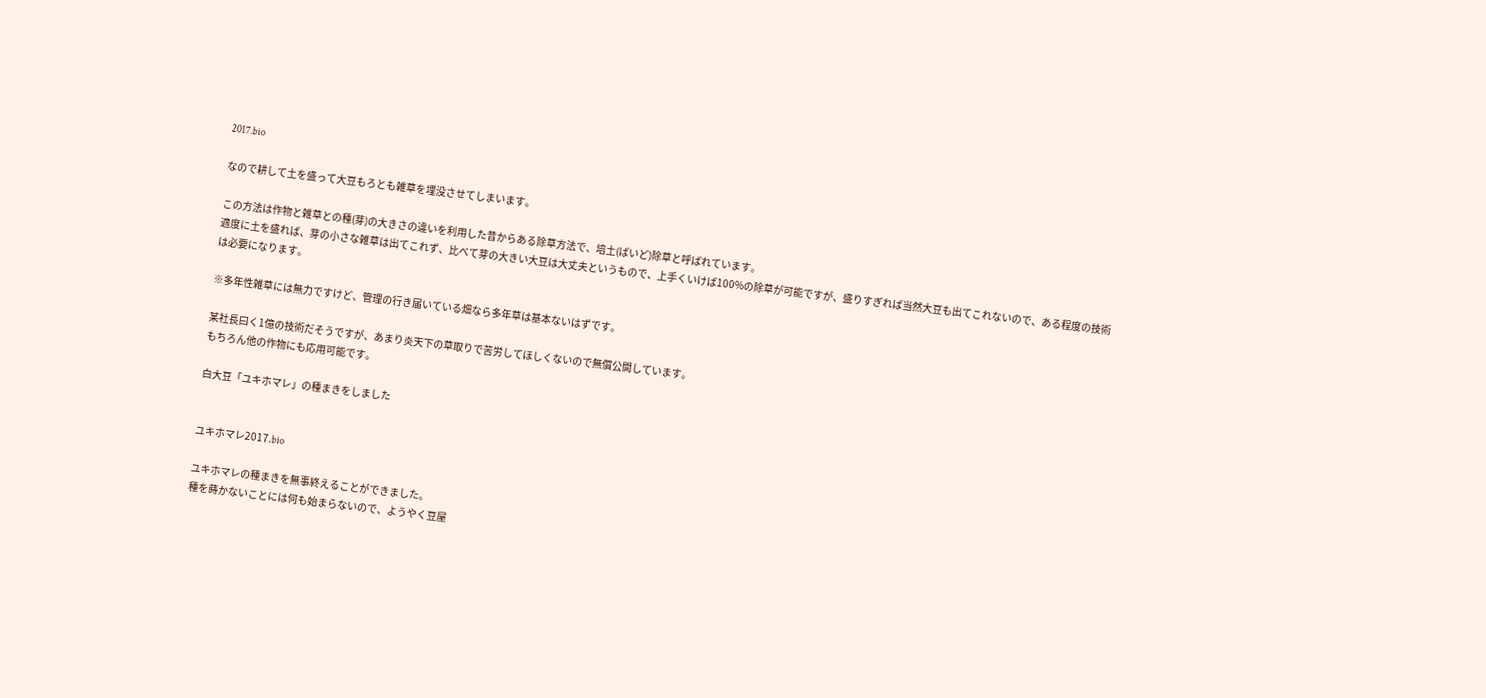2017.bio

なので耕して土を盛って大豆もろとも雑草を埋没させてしまいます。

この方法は作物と雑草との種(芽)の大きさの違いを利用した昔からある除草方法で、培土(ばいど)除草と呼ばれています。
適度に土を盛れば、芽の小さな雑草は出てこれず、比べて芽の大きい大豆は大丈夫というもので、上手くいけば100%の除草が可能ですが、盛りすぎれば当然大豆も出てこれないので、ある程度の技術は必要になります。

※多年性雑草には無力ですけど、管理の行き届いている畑なら多年草は基本ないはずです。

某社長曰く1億の技術だそうですが、あまり炎天下の草取りで苦労してほしくないので無償公開しています。
もちろん他の作物にも応用可能です。

白大豆「ユキホマレ」の種まきをしました


ユキホマレ2017.bio

ユキホマレの種まきを無事終えることができました。
種を蒔かないことには何も始まらないので、ようやく豆屋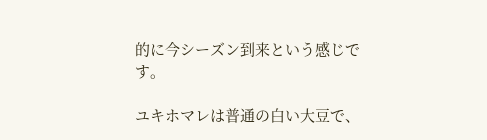的に今シーズン到来という感じです。

ユキホマレは普通の白い大豆で、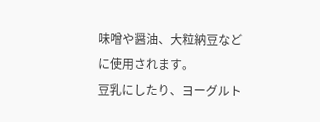味噌や醤油、大粒納豆などに使用されます。
豆乳にしたり、ヨーグルト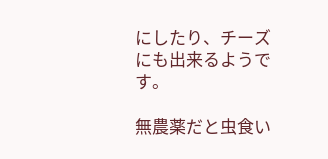にしたり、チーズにも出来るようです。

無農薬だと虫食い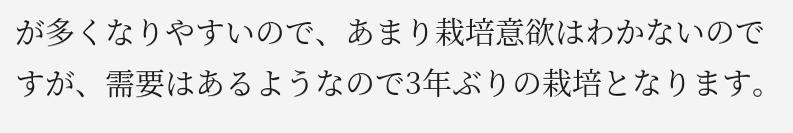が多くなりやすいので、あまり栽培意欲はわかないのですが、需要はあるようなので3年ぶりの栽培となります。